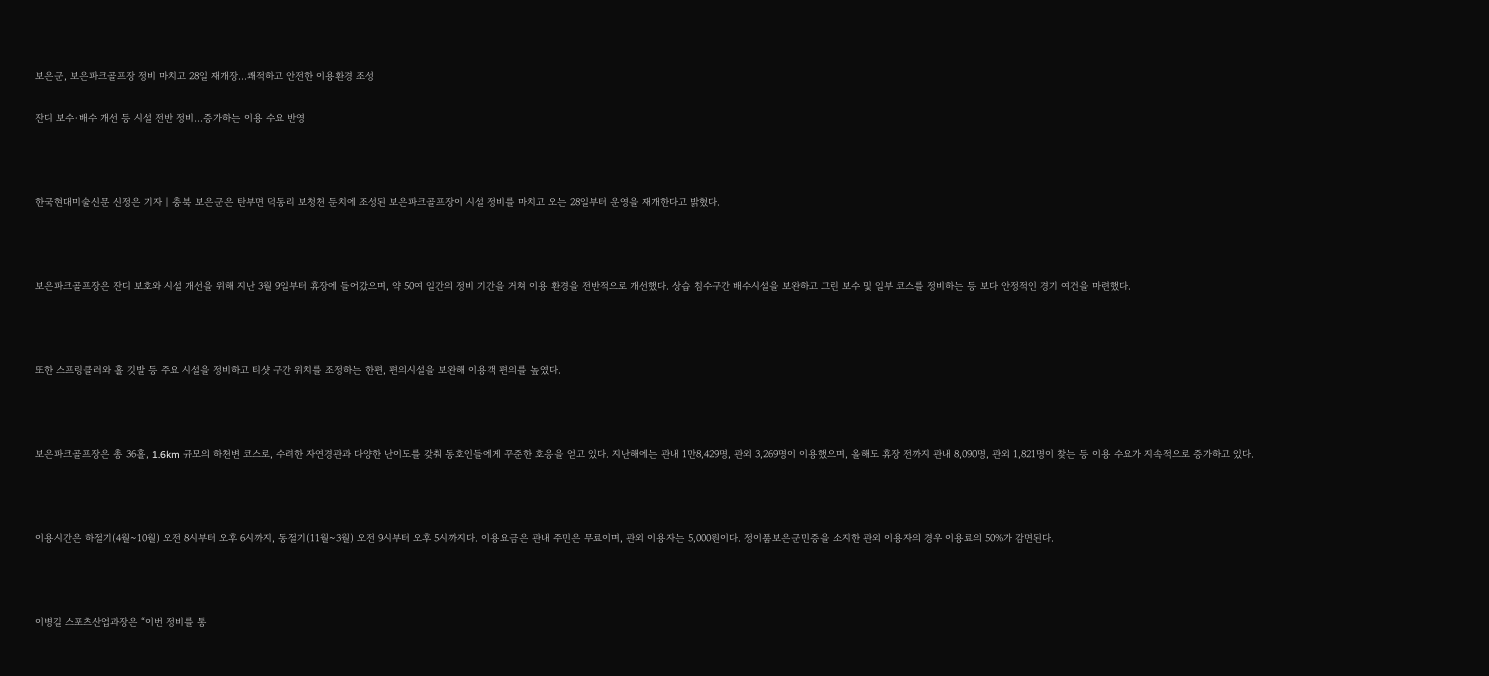보은군, 보은파크골프장 정비 마치고 28일 재개장…쾌적하고 안전한 이용환경 조성

잔디 보수·배수 개선 등 시설 전반 정비…증가하는 이용 수요 반영



한국현대미술신문 신정은 기자 | 충북 보은군은 탄부면 덕동리 보청천 둔치에 조성된 보은파크골프장이 시설 정비를 마치고 오는 28일부터 운영을 재개한다고 밝혔다.



보은파크골프장은 잔디 보호와 시설 개선을 위해 지난 3월 9일부터 휴장에 들어갔으며, 약 50여 일간의 정비 기간을 거쳐 이용 환경을 전반적으로 개선했다. 상습 침수구간 배수시설을 보완하고 그린 보수 및 일부 코스를 정비하는 등 보다 안정적인 경기 여건을 마련했다.



또한 스프링클러와 홀 깃발 등 주요 시설을 정비하고 티샷 구간 위치를 조정하는 한편, 편의시설을 보완해 이용객 편의를 높였다.



보은파크골프장은 총 36홀, 1.6km 규모의 하천변 코스로, 수려한 자연경관과 다양한 난이도를 갖춰 동호인들에게 꾸준한 호응을 얻고 있다. 지난해에는 관내 1만8,429명, 관외 3,269명이 이용했으며, 올해도 휴장 전까지 관내 8,090명, 관외 1,821명이 찾는 등 이용 수요가 지속적으로 증가하고 있다.



이용시간은 하절기(4월~10월) 오전 8시부터 오후 6시까지, 동절기(11월~3월) 오전 9시부터 오후 5시까지다. 이용요금은 관내 주민은 무료이며, 관외 이용자는 5,000원이다. 정이품보은군민증을 소지한 관외 이용자의 경우 이용료의 50%가 감면된다.



이병길 스포츠산업과장은 “이번 정비를 통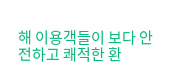해 이용객들이 보다 안전하고 쾌적한 환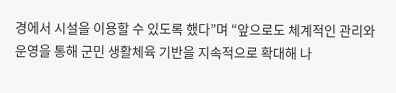경에서 시설을 이용할 수 있도록 했다”며 “앞으로도 체계적인 관리와 운영을 통해 군민 생활체육 기반을 지속적으로 확대해 나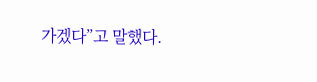가겠다”고 말했다.